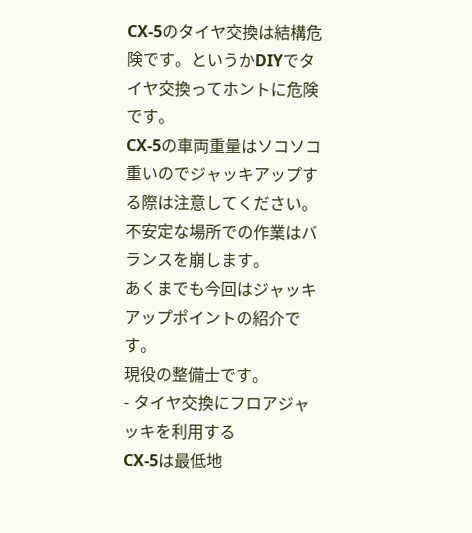CX-5のタイヤ交換は結構危険です。というかDIYでタイヤ交換ってホントに危険です。
CX-5の車両重量はソコソコ重いのでジャッキアップする際は注意してください。
不安定な場所での作業はバランスを崩します。
あくまでも今回はジャッキアップポイントの紹介です。
現役の整備士です。
- タイヤ交換にフロアジャッキを利用する
CX-5は最低地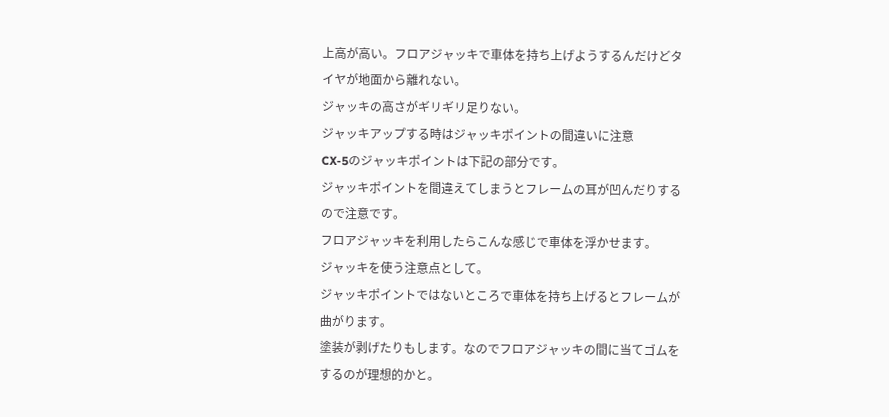上高が高い。フロアジャッキで車体を持ち上げようするんだけどタイヤが地面から離れない。
ジャッキの高さがギリギリ足りない。
ジャッキアップする時はジャッキポイントの間違いに注意
CX-5のジャッキポイントは下記の部分です。
ジャッキポイントを間違えてしまうとフレームの耳が凹んだりするので注意です。
フロアジャッキを利用したらこんな感じで車体を浮かせます。
ジャッキを使う注意点として。
ジャッキポイントではないところで車体を持ち上げるとフレームが曲がります。
塗装が剥げたりもします。なのでフロアジャッキの間に当てゴムをするのが理想的かと。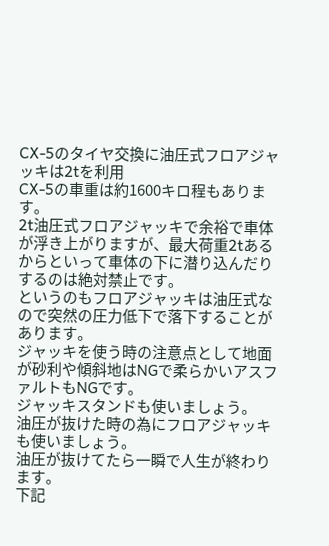CX-5のタイヤ交換に油圧式フロアジャッキは2tを利用
CX-5の車重は約1600キロ程もあります。
2t油圧式フロアジャッキで余裕で車体が浮き上がりますが、最大荷重2tあるからといって車体の下に潜り込んだりするのは絶対禁止です。
というのもフロアジャッキは油圧式なので突然の圧力低下で落下することがあります。
ジャッキを使う時の注意点として地面が砂利や傾斜地はNGで柔らかいアスファルトもNGです。
ジャッキスタンドも使いましょう。
油圧が抜けた時の為にフロアジャッキも使いましょう。
油圧が抜けてたら一瞬で人生が終わります。
下記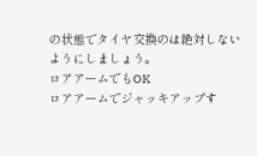の状態でタイヤ交換のは絶対しないようにしましょう。
ロアアームでもOK
ロアアームでジャッキアップす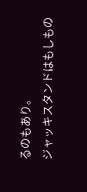るのもあり。
ジャッキスタンドはもしもの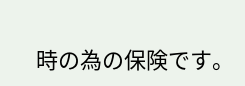時の為の保険です。